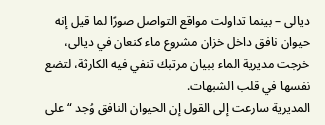ديالى – بينما تداولت مواقع التواصل صورًا لما قيل إنه حيوان نافق داخل خزان مشروع ماء كنعان في ديالى، خرجت مديرية الماء ببيان مرتبك تنفي فيه الكارثة، لتضع نفسها في قلب الشبهات.
المديرية سارعت إلى القول إن الحيوان النافق وُجد “على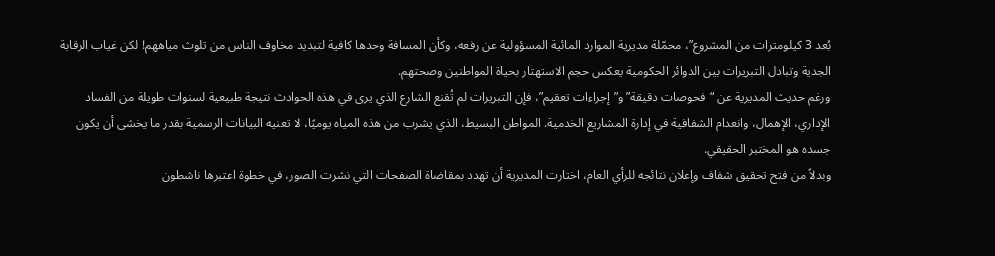بُعد 3 كيلومترات من المشروع”، محمّلة مديرية الموارد المائية المسؤولية عن رفعه، وكأن المسافة وحدها كافية لتبديد مخاوف الناس من تلوث مياههم! لكن غياب الرقابة الجدية وتبادل التبريرات بين الدوائر الحكومية يعكس حجم الاستهتار بحياة المواطنين وصحتهم.
ورغم حديث المديرية عن “فحوصات دقيقة” و”إجراءات تعقيم”، فإن التبريرات لم تُقنع الشارع الذي يرى في هذه الحوادث نتيجة طبيعية لسنوات طويلة من الفساد الإداري، الإهمال، وانعدام الشفافية في إدارة المشاريع الخدمية. المواطن البسيط، الذي يشرب من هذه المياه يوميًا، لا تعنيه البيانات الرسمية بقدر ما يخشى أن يكون جسده هو المختبر الحقيقي.
وبدلاً من فتح تحقيق شفاف وإعلان نتائجه للرأي العام، اختارت المديرية أن تهدد بمقاضاة الصفحات التي نشرت الصور، في خطوة اعتبرها ناشطون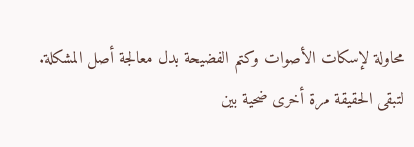محاولة لإسكات الأصوات وكتم الفضيحة بدل معالجة أصل المشكلة.
لتبقى الحقيقة مرة أخرى ضحية بين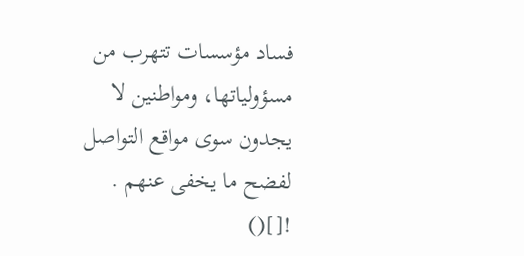فساد مؤسسات تتهرب من مسؤولياتها، ومواطنين لا يجدون سوى مواقع التواصل لفضح ما يخفى عنهم .
![]()